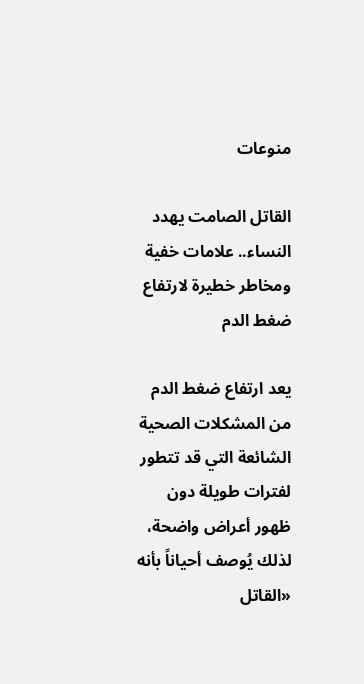منوعات

القاتل الصامت يهدد النساء.. علامات خفية ومخاطر خطيرة لارتفاع ضغط الدم

يعد ارتفاع ضغط الدم من المشكلات الصحية الشائعة التي قد تتطور لفترات طويلة دون ظهور أعراض واضحة، لذلك يُوصف أحياناً بأنه «القاتل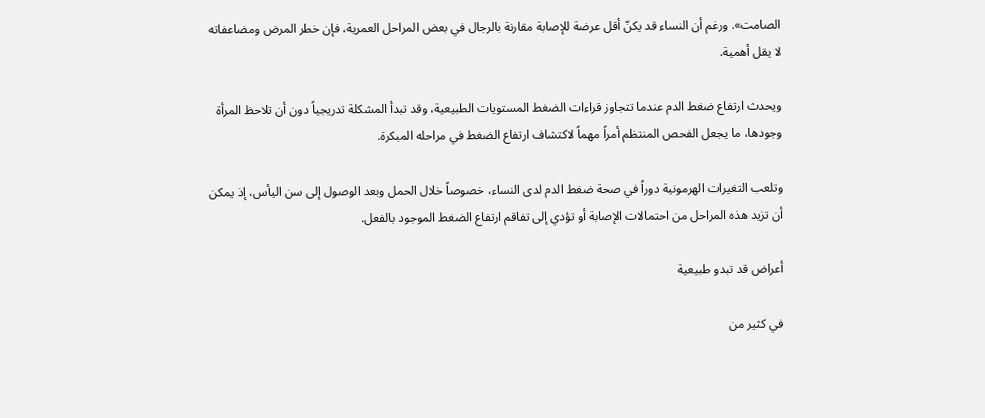الصامت». ورغم أن النساء قد يكنّ أقل عرضة للإصابة مقارنة بالرجال في بعض المراحل العمرية، فإن خطر المرض ومضاعفاته لا يقل أهمية.

ويحدث ارتفاع ضغط الدم عندما تتجاوز قراءات الضغط المستويات الطبيعية، وقد تبدأ المشكلة تدريجياً دون أن تلاحظ المرأة وجودها، ما يجعل الفحص المنتظم أمراً مهماً لاكتشاف ارتفاع الضغط في مراحله المبكرة.

وتلعب التغيرات الهرمونية دوراً في صحة ضغط الدم لدى النساء، خصوصاً خلال الحمل وبعد الوصول إلى سن اليأس، إذ يمكن أن تزيد هذه المراحل من احتمالات الإصابة أو تؤدي إلى تفاقم ارتفاع الضغط الموجود بالفعل.

أعراض قد تبدو طبيعية

في كثير من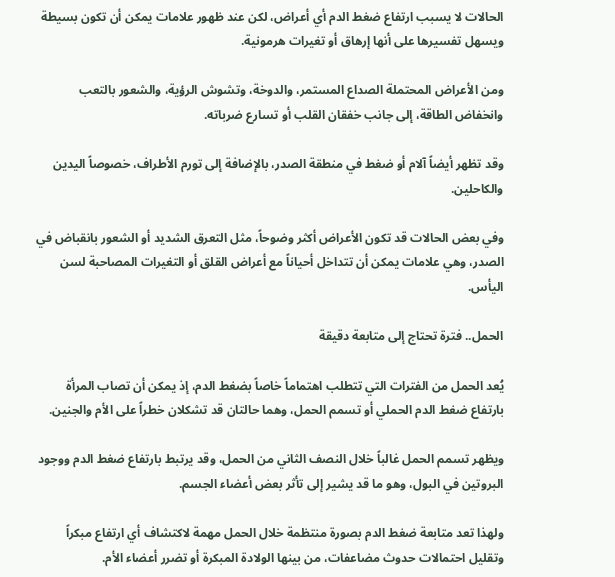الحالات لا يسبب ارتفاع ضغط الدم أي أعراض، لكن عند ظهور علامات يمكن أن تكون بسيطة ويسهل تفسيرها على أنها إرهاق أو تغيرات هرمونية.

ومن الأعراض المحتملة الصداع المستمر، والدوخة، وتشوش الرؤية، والشعور بالتعب وانخفاض الطاقة، إلى جانب خفقان القلب أو تسارع ضرباته.

وقد تظهر أيضاً آلام أو ضغط في منطقة الصدر، بالإضافة إلى تورم الأطراف، خصوصاً اليدين والكاحلين.

وفي بعض الحالات قد تكون الأعراض أكثر وضوحاً، مثل التعرق الشديد أو الشعور بانقباض في الصدر، وهي علامات يمكن أن تتداخل أحياناً مع أعراض القلق أو التغيرات المصاحبة لسن اليأس.

الحمل.. فترة تحتاج إلى متابعة دقيقة

يُعد الحمل من الفترات التي تتطلب اهتماماً خاصاً بضغط الدم، إذ يمكن أن تصاب المرأة بارتفاع ضغط الدم الحملي أو تسمم الحمل، وهما حالتان قد تشكلان خطراً على الأم والجنين.

ويظهر تسمم الحمل غالباً خلال النصف الثاني من الحمل، وقد يرتبط بارتفاع ضغط الدم ووجود البروتين في البول، وهو ما قد يشير إلى تأثر بعض أعضاء الجسم.

ولهذا تعد متابعة ضغط الدم بصورة منتظمة خلال الحمل مهمة لاكتشاف أي ارتفاع مبكراً وتقليل احتمالات حدوث مضاعفات، من بينها الولادة المبكرة أو تضرر أعضاء الأم.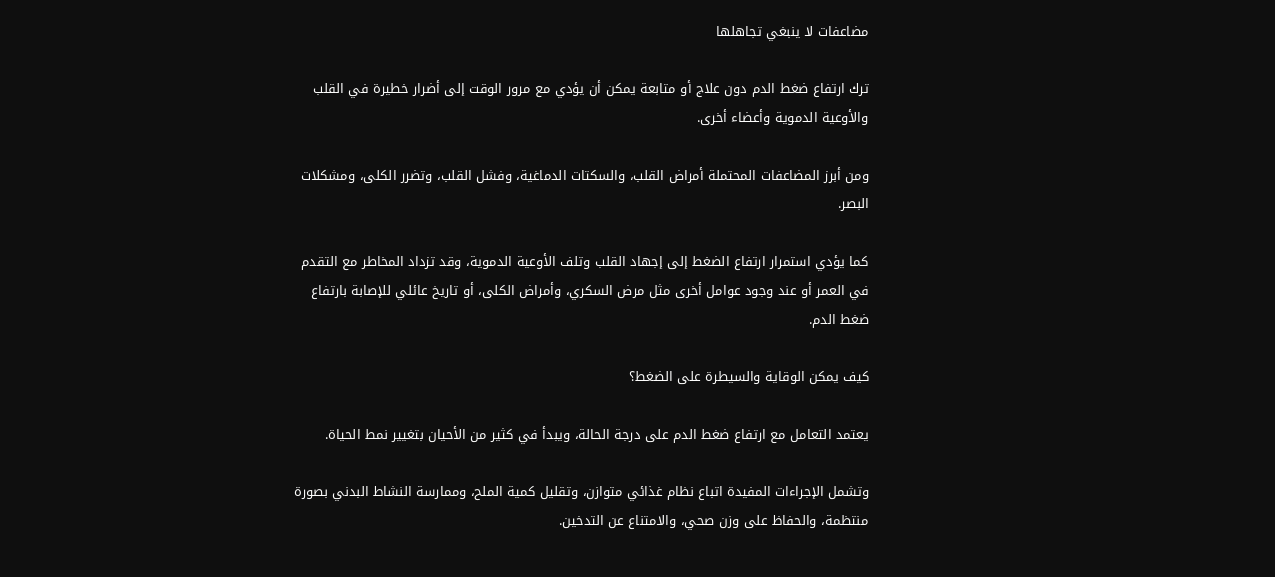مضاعفات لا ينبغي تجاهلها

ترك ارتفاع ضغط الدم دون علاج أو متابعة يمكن أن يؤدي مع مرور الوقت إلى أضرار خطيرة في القلب والأوعية الدموية وأعضاء أخرى.

ومن أبرز المضاعفات المحتملة أمراض القلب، والسكتات الدماغية، وفشل القلب، وتضرر الكلى، ومشكلات البصر.

كما يؤدي استمرار ارتفاع الضغط إلى إجهاد القلب وتلف الأوعية الدموية، وقد تزداد المخاطر مع التقدم في العمر أو عند وجود عوامل أخرى مثل مرض السكري، وأمراض الكلى، أو تاريخ عائلي للإصابة بارتفاع ضغط الدم.

كيف يمكن الوقاية والسيطرة على الضغط؟

يعتمد التعامل مع ارتفاع ضغط الدم على درجة الحالة، ويبدأ في كثير من الأحيان بتغيير نمط الحياة.

وتشمل الإجراءات المفيدة اتباع نظام غذائي متوازن، وتقليل كمية الملح، وممارسة النشاط البدني بصورة منتظمة، والحفاظ على وزن صحي، والامتناع عن التدخين.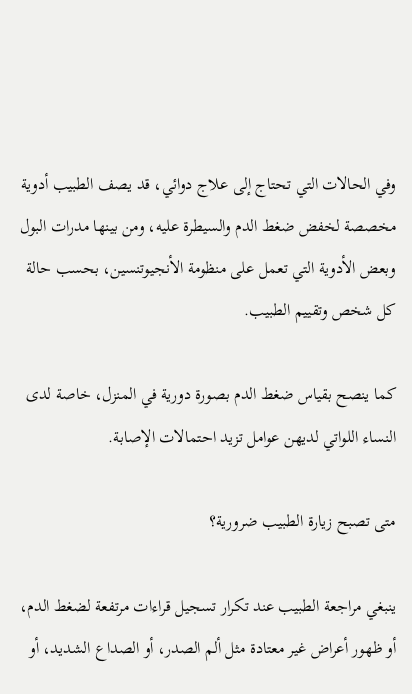وفي الحالات التي تحتاج إلى علاج دوائي، قد يصف الطبيب أدوية مخصصة لخفض ضغط الدم والسيطرة عليه، ومن بينها مدرات البول وبعض الأدوية التي تعمل على منظومة الأنجيوتنسين، بحسب حالة كل شخص وتقييم الطبيب.

كما ينصح بقياس ضغط الدم بصورة دورية في المنزل، خاصة لدى النساء اللواتي لديهن عوامل تزيد احتمالات الإصابة.

متى تصبح زيارة الطبيب ضرورية؟

ينبغي مراجعة الطبيب عند تكرار تسجيل قراءات مرتفعة لضغط الدم، أو ظهور أعراض غير معتادة مثل ألم الصدر، أو الصداع الشديد، أو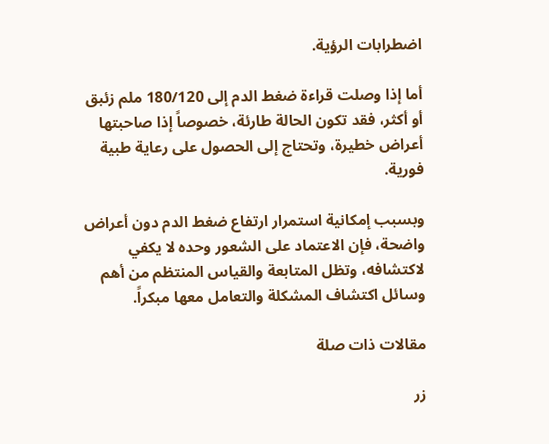اضطرابات الرؤية.

أما إذا وصلت قراءة ضغط الدم إلى 180/120 ملم زئبق أو أكثر، فقد تكون الحالة طارئة، خصوصاً إذا صاحبتها أعراض خطيرة، وتحتاج إلى الحصول على رعاية طبية فورية.

وبسبب إمكانية استمرار ارتفاع ضغط الدم دون أعراض واضحة، فإن الاعتماد على الشعور وحده لا يكفي لاكتشافه، وتظل المتابعة والقياس المنتظم من أهم وسائل اكتشاف المشكلة والتعامل معها مبكراً.

مقالات ذات صلة

زر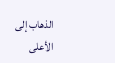الذهاب إلى الأعلى